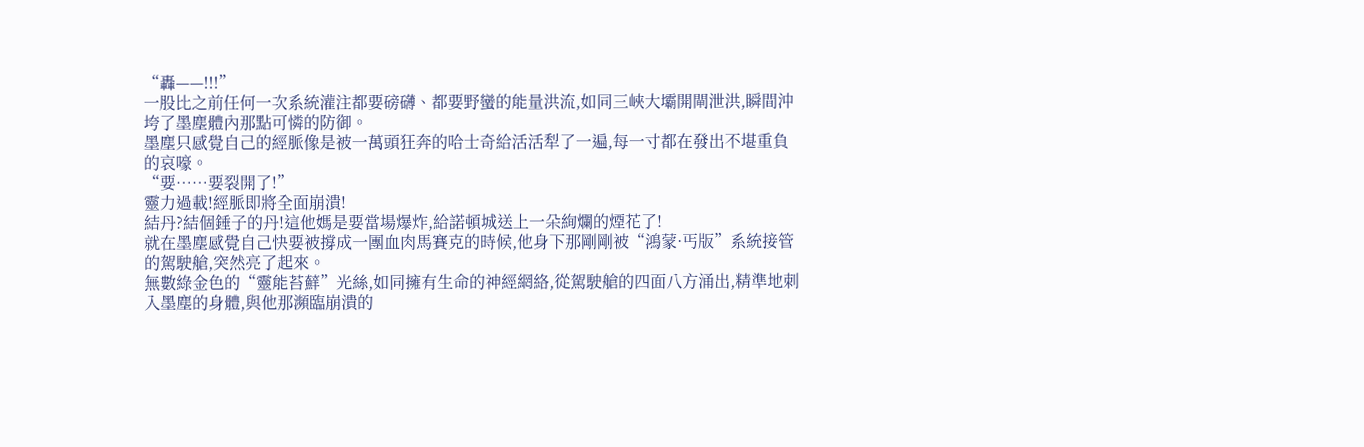“轟——!!!”
一股比之前任何一次系統灌注都要磅礴、都要野蠻的能量洪流,如同三峽大壩開閘泄洪,瞬間沖垮了墨塵體內那點可憐的防御。
墨塵只感覺自己的經脈像是被一萬頭狂奔的哈士奇給活活犁了一遍,每一寸都在發出不堪重負的哀嚎。
“要……要裂開了!”
靈力過載!經脈即將全面崩潰!
結丹?結個錘子的丹!這他媽是要當場爆炸,給諾頓城送上一朵絢爛的煙花了!
就在墨塵感覺自己快要被撐成一團血肉馬賽克的時候,他身下那剛剛被“鴻蒙·丐版”系統接管的駕駛艙,突然亮了起來。
無數綠金色的“靈能苔蘚”光絲,如同擁有生命的神經網絡,從駕駛艙的四面八方涌出,精準地刺入墨塵的身體,與他那瀕臨崩潰的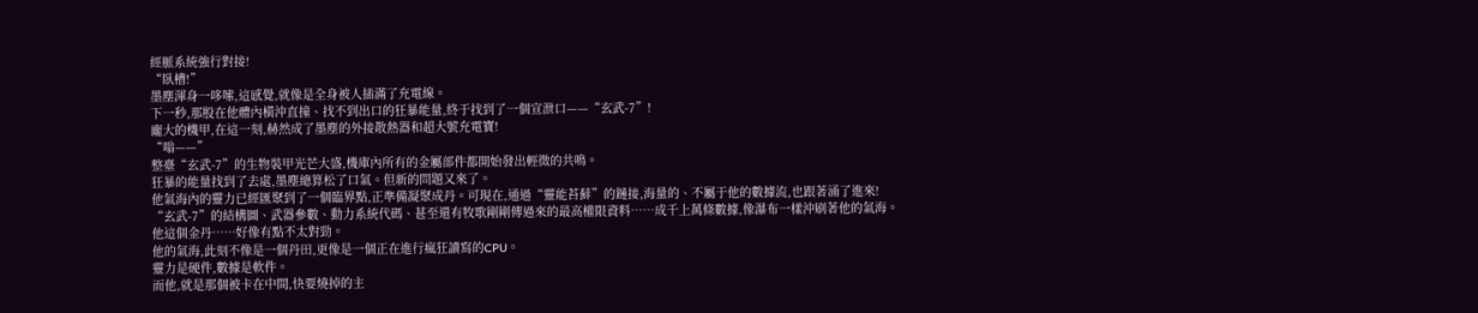經脈系統強行對接!
“臥槽!”
墨塵渾身一哆嗦,這感覺,就像是全身被人插滿了充電線。
下一秒,那股在他體內橫沖直撞、找不到出口的狂暴能量,終于找到了一個宣泄口——“玄武-7”!
龐大的機甲,在這一刻,赫然成了墨塵的外接散熱器和超大號充電寶!
“嗡——”
整臺“玄武-7”的生物裝甲光芒大盛,機庫內所有的金屬部件都開始發出輕微的共鳴。
狂暴的能量找到了去處,墨塵總算松了口氣。但新的問題又來了。
他氣海內的靈力已經匯聚到了一個臨界點,正準備凝聚成丹。可現在,通過“靈能苔蘚”的鏈接,海量的、不屬于他的數據流,也跟著涌了進來!
“玄武-7”的結構圖、武器參數、動力系統代碼、甚至還有牧歌剛剛傳過來的最高權限資料……成千上萬條數據,像瀑布一樣沖刷著他的氣海。
他這個金丹……好像有點不太對勁。
他的氣海,此刻不像是一個丹田,更像是一個正在進行瘋狂讀寫的CPU。
靈力是硬件,數據是軟件。
而他,就是那個被卡在中間,快要燒掉的主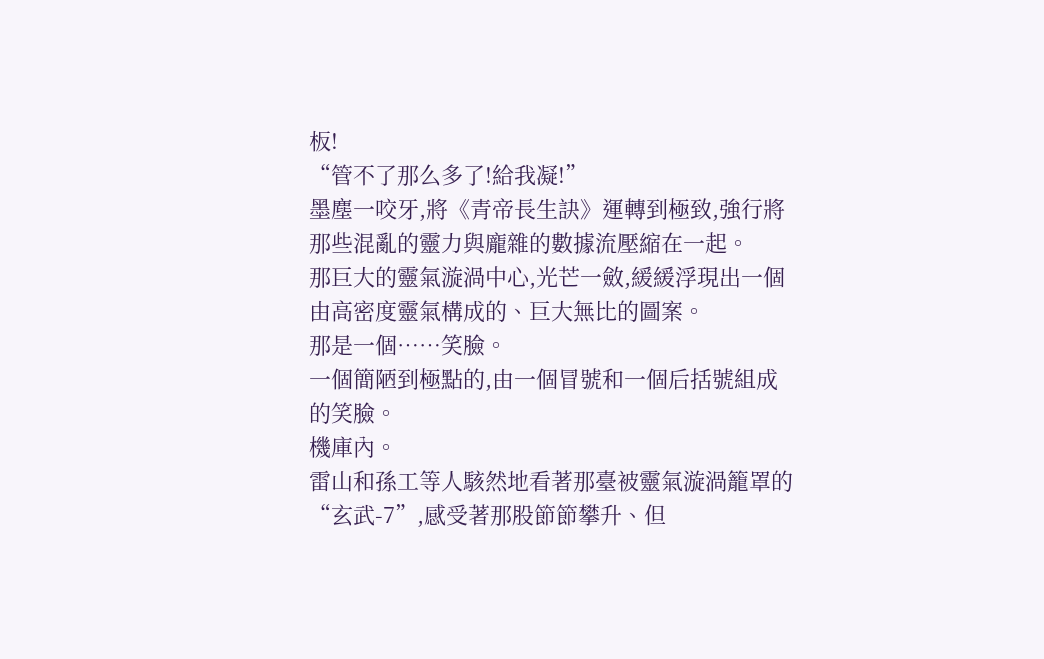板!
“管不了那么多了!給我凝!”
墨塵一咬牙,將《青帝長生訣》運轉到極致,強行將那些混亂的靈力與龐雜的數據流壓縮在一起。
那巨大的靈氣漩渦中心,光芒一斂,緩緩浮現出一個由高密度靈氣構成的、巨大無比的圖案。
那是一個……笑臉。
一個簡陋到極點的,由一個冒號和一個后括號組成的笑臉。
機庫內。
雷山和孫工等人駭然地看著那臺被靈氣漩渦籠罩的“玄武-7”,感受著那股節節攀升、但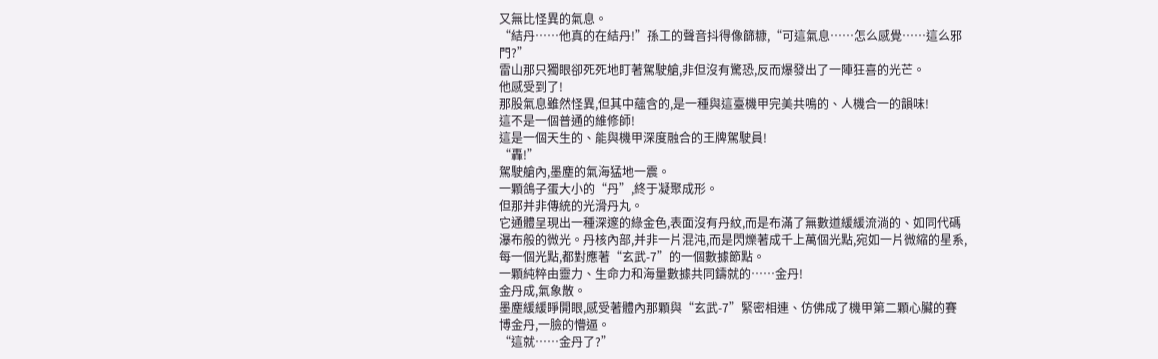又無比怪異的氣息。
“結丹……他真的在結丹!”孫工的聲音抖得像篩糠,“可這氣息……怎么感覺……這么邪門?”
雷山那只獨眼卻死死地盯著駕駛艙,非但沒有驚恐,反而爆發出了一陣狂喜的光芒。
他感受到了!
那股氣息雖然怪異,但其中蘊含的,是一種與這臺機甲完美共鳴的、人機合一的韻味!
這不是一個普通的維修師!
這是一個天生的、能與機甲深度融合的王牌駕駛員!
“轟!”
駕駛艙內,墨塵的氣海猛地一震。
一顆鴿子蛋大小的“丹”,終于凝聚成形。
但那并非傳統的光滑丹丸。
它通體呈現出一種深邃的綠金色,表面沒有丹紋,而是布滿了無數道緩緩流淌的、如同代碼瀑布般的微光。丹核內部,并非一片混沌,而是閃爍著成千上萬個光點,宛如一片微縮的星系,每一個光點,都對應著“玄武-7”的一個數據節點。
一顆純粹由靈力、生命力和海量數據共同鑄就的……金丹!
金丹成,氣象散。
墨塵緩緩睜開眼,感受著體內那顆與“玄武-7”緊密相連、仿佛成了機甲第二顆心臟的賽博金丹,一臉的懵逼。
“這就……金丹了?”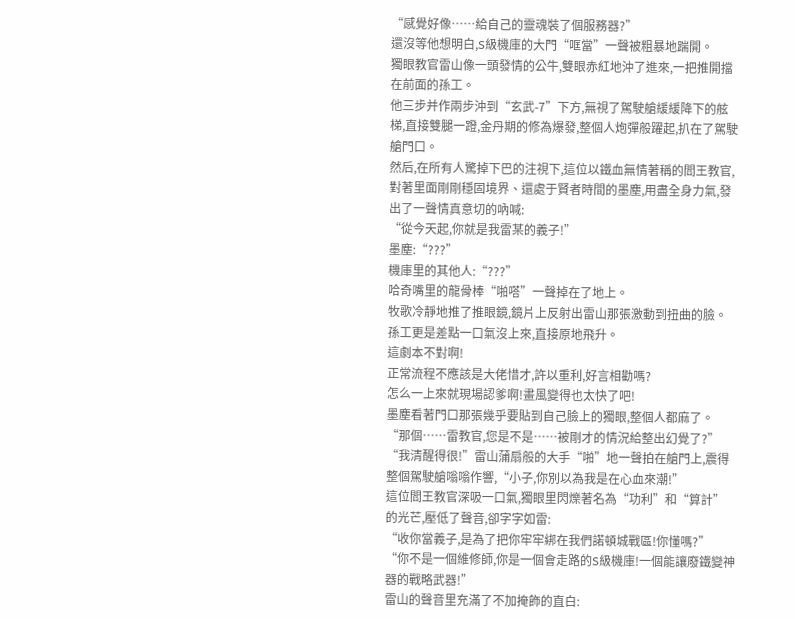“感覺好像……給自己的靈魂裝了個服務器?”
還沒等他想明白,S級機庫的大門“哐當”一聲被粗暴地踹開。
獨眼教官雷山像一頭發情的公牛,雙眼赤紅地沖了進來,一把推開擋在前面的孫工。
他三步并作兩步沖到“玄武-7”下方,無視了駕駛艙緩緩降下的舷梯,直接雙腿一蹬,金丹期的修為爆發,整個人炮彈般躍起,扒在了駕駛艙門口。
然后,在所有人驚掉下巴的注視下,這位以鐵血無情著稱的閻王教官,對著里面剛剛穩固境界、還處于賢者時間的墨塵,用盡全身力氣,發出了一聲情真意切的吶喊:
“從今天起,你就是我雷某的義子!”
墨塵:“???”
機庫里的其他人:“???”
哈奇嘴里的龍骨棒“啪嗒”一聲掉在了地上。
牧歌冷靜地推了推眼鏡,鏡片上反射出雷山那張激動到扭曲的臉。
孫工更是差點一口氣沒上來,直接原地飛升。
這劇本不對啊!
正常流程不應該是大佬惜才,許以重利,好言相勸嗎?
怎么一上來就現場認爹啊!畫風變得也太快了吧!
墨塵看著門口那張幾乎要貼到自己臉上的獨眼,整個人都麻了。
“那個……雷教官,您是不是……被剛才的情況給整出幻覺了?”
“我清醒得很!”雷山蒲扇般的大手“啪”地一聲拍在艙門上,震得整個駕駛艙嗡嗡作響,“小子,你別以為我是在心血來潮!”
這位閻王教官深吸一口氣,獨眼里閃爍著名為“功利”和“算計”的光芒,壓低了聲音,卻字字如雷:
“收你當義子,是為了把你牢牢綁在我們諾頓城戰區!你懂嗎?”
“你不是一個維修師,你是一個會走路的S級機庫!一個能讓廢鐵變神器的戰略武器!”
雷山的聲音里充滿了不加掩飾的直白: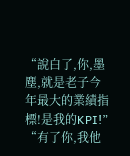“說白了,你,墨塵,就是老子今年最大的業績指標!是我的KPI!”
“有了你,我他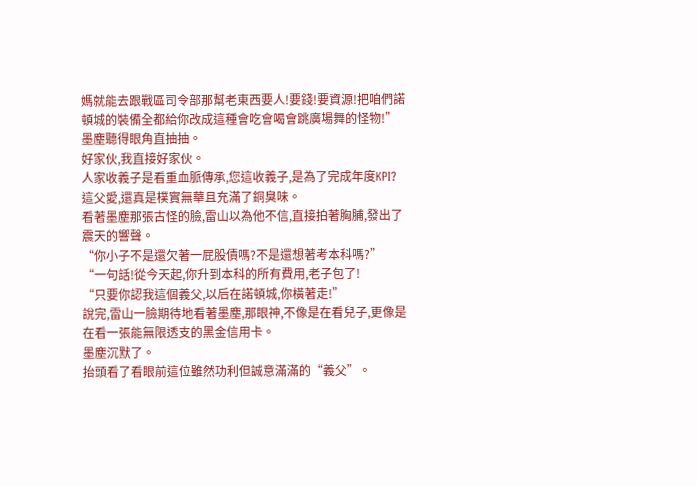媽就能去跟戰區司令部那幫老東西要人!要錢!要資源!把咱們諾頓城的裝備全都給你改成這種會吃會喝會跳廣場舞的怪物!”
墨塵聽得眼角直抽抽。
好家伙,我直接好家伙。
人家收義子是看重血脈傳承,您這收義子,是為了完成年度KPI?
這父愛,還真是樸實無華且充滿了銅臭味。
看著墨塵那張古怪的臉,雷山以為他不信,直接拍著胸脯,發出了震天的響聲。
“你小子不是還欠著一屁股債嗎?不是還想著考本科嗎?”
“一句話!從今天起,你升到本科的所有費用,老子包了!
“只要你認我這個義父,以后在諾頓城,你橫著走!”
說完,雷山一臉期待地看著墨塵,那眼神,不像是在看兒子,更像是在看一張能無限透支的黑金信用卡。
墨塵沉默了。
抬頭看了看眼前這位雖然功利但誠意滿滿的“義父”。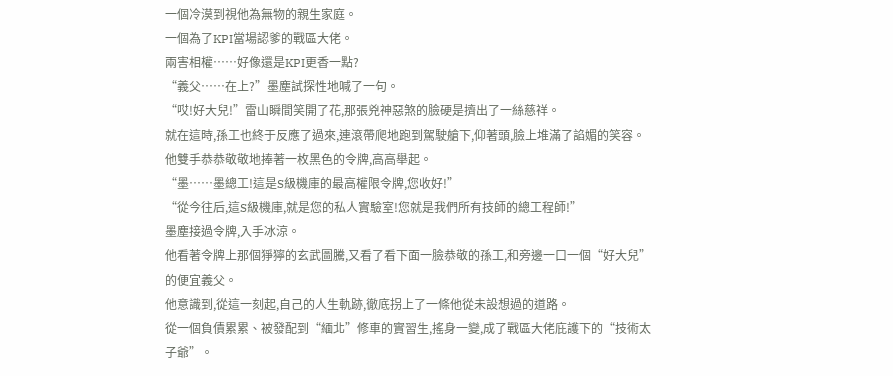一個冷漠到視他為無物的親生家庭。
一個為了KPI當場認爹的戰區大佬。
兩害相權……好像還是KPI更香一點?
“義父……在上?”墨塵試探性地喊了一句。
“哎!好大兒!”雷山瞬間笑開了花,那張兇神惡煞的臉硬是擠出了一絲慈祥。
就在這時,孫工也終于反應了過來,連滾帶爬地跑到駕駛艙下,仰著頭,臉上堆滿了諂媚的笑容。
他雙手恭恭敬敬地捧著一枚黑色的令牌,高高舉起。
“墨……墨總工!這是S級機庫的最高權限令牌,您收好!”
“從今往后,這S級機庫,就是您的私人實驗室!您就是我們所有技師的總工程師!”
墨塵接過令牌,入手冰涼。
他看著令牌上那個猙獰的玄武圖騰,又看了看下面一臉恭敬的孫工,和旁邊一口一個“好大兒”的便宜義父。
他意識到,從這一刻起,自己的人生軌跡,徹底拐上了一條他從未設想過的道路。
從一個負債累累、被發配到“緬北”修車的實習生,搖身一變,成了戰區大佬庇護下的“技術太子爺”。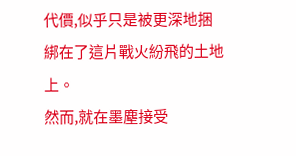代價,似乎只是被更深地捆綁在了這片戰火紛飛的土地上。
然而,就在墨塵接受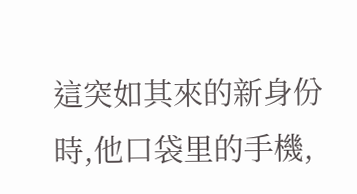這突如其來的新身份時,他口袋里的手機,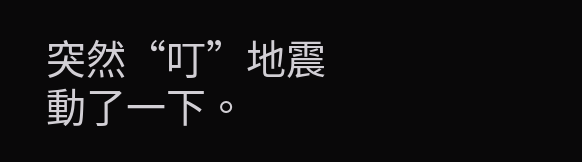突然“叮”地震動了一下。